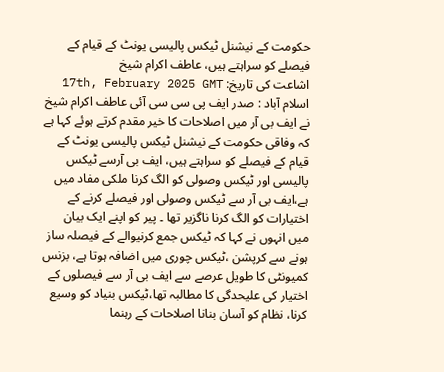حکومت کے نیشنل ٹیکس پالیسی یونٹ کے قیام کے فیصلے کو سراہتے ہیں، عاطف اکرام شیخ
اشاعت کی تاریخ: 17th, February 2025 GMT
اسلام آباد : صدر ایف پی سی سی آئی عاطف اکرام شیخ نے ایف بی آر میں اصلاحات کا خیر مقدم کرتے ہوئے کہا ہے کہ وفاقی حکومت کے نیشنل ٹیکس پالیسی یونٹ کے قیام کے فیصلے کو سراہتے ہیں، ایف بی آرسے ٹیکس پالیسی اور ٹیکس وصولی کو الگ کرنا ملکی مفاد میں ہے،ایف بی آر سے ٹیکس وصولی اور فیصلے کرنے کے اختیارات کو الگ کرنا ناگزیر تھا ۔ پیر کو اپنے ایک بیان میں انہوں نے کہا کہ ٹیکس جمع کرنیوالے کے فیصلہ ساز ہونے سے کرپشن ،ٹیکس چوری میں اضافہ ہوتا ہے، بزنس کمیونٹی کا طویل عرصے سے ایف بی آر سے فیصلوں کے اختیار کی علیحدگی کا مطالبہ تھا،ٹیکس بنیاد کو وسیع کرنا، نظام کو آسان بنانا اصلاحات کے رہنما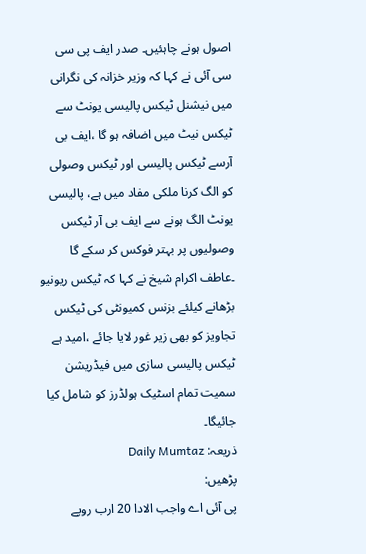اصول ہونے چاہئیں۔ صدر ایف پی سی سی آئی نے کہا کہ وزیر خزانہ کی نگرانی میں نیشنل ٹیکس پالیسی یونٹ سے ٹیکس نیٹ میں اضافہ ہو گا ،ایف بی آرسے ٹیکس پالیسی اور ٹیکس وصولی کو الگ کرنا ملکی مفاد میں ہے، پالیسی یونٹ الگ ہونے سے ایف بی آر ٹیکس وصولیوں پر بہتر فوکس کر سکے گا ۔عاطف اکرام شیخ نے کہا کہ ٹیکس ریونیو بڑھانے کیلئے بزنس کمیونٹی کی ٹیکس تجاویز کو بھی زیر غور لایا جائے ،امید ہے ٹیکس پالیسی سازی میں فیڈریشن سمیت تمام اسٹیک ہولڈرز کو شامل کیا جائیگا۔
ذریعہ: Daily Mumtaz
پڑھیں:
پی آئی اے واجب الادا 20 ارب روپے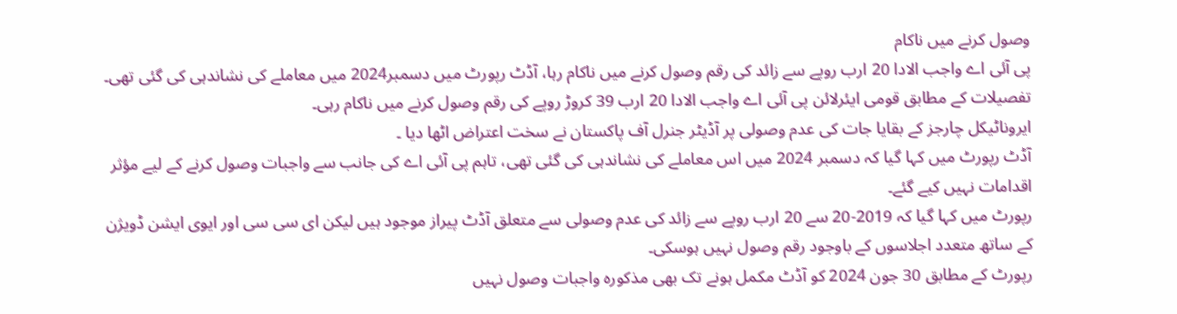وصول کرنے میں ناکام
پی آئی اے واجب الادا 20 ارب روپے سے زائد کی رقم وصول کرنے میں ناکام رہا، آڈٹ رپورٹ میں دسمبر2024 میں معاملے کی نشاندہی کی گئی تھی۔
تفصیلات کے مطابق قومی ایئرلائن پی آئی اے واجب الادا 20 ارب 39 کروڑ روپے کی رقم وصول کرنے میں ناکام رہی۔
ایروناٹیکل چارجز کے بقایا جات کی عدم وصولی پر آڈیٹر جنرل آف پاکستان نے سخت اعتراض اٹھا دیا ۔
آڈٹ رپورٹ میں کہا گیا کہ دسمبر 2024 میں اس معاملے کی نشاندہی کی گئی تھی، تاہم پی آئی اے کی جانب سے واجبات وصول کرنے کے لیے مؤثر اقدامات نہیں کیے گئے۔
رپورٹ میں کہا گیا کہ 2019-20 سے 20 ارب روپے سے زائد کی عدم وصولی سے متعلق آڈٹ پیراز موجود ہیں لیکن ای سی سی اور ایوی ایشن ڈویژن کے ساتھ متعدد اجلاسوں کے باوجود رقم وصول نہیں ہوسکی۔
رپورٹ کے مطابق 30 جون 2024 کو آڈٹ مکمل ہونے تک بھی مذکورہ واجبات وصول نہیں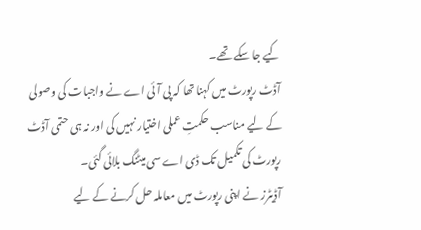کیے جا سکے تھے۔
آڈٹ رپورٹ میں کہنا تھا کہ پی آئی اے نے واجبات کی وصولی کے لیے مناسب حکمتِ عملی اختیار نہیں کی اور نہ ہی حتمی آڈٹ رپورٹ کی تکمیل تک ڈی اے سی میٹنگ بلائی گئی۔
آڈیٹرز نے اپنی رپورٹ میں معاملہ حل کرنے کے لیے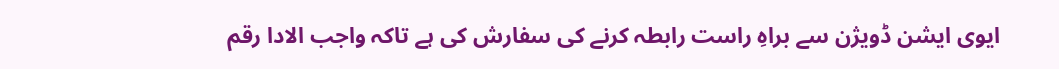ایوی ایشن ڈویژن سے براہِ راست رابطہ کرنے کی سفارش کی ہے تاکہ واجب الادا رقم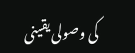کی وصولی یقینی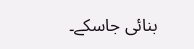بنائی جاسکے۔